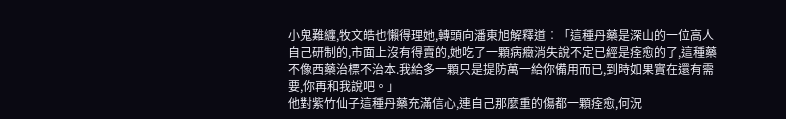小鬼難纏,牧文皓也懶得理她,轉頭向潘東旭解釋道︰「這種丹藥是深山的一位高人自己研制的,市面上沒有得賣的,她吃了一顆病癥消失說不定已經是痊愈的了,這種藥不像西藥治標不治本.我給多一顆只是提防萬一給你備用而已,到時如果實在還有需要,你再和我說吧。」
他對紫竹仙子這種丹藥充滿信心,連自己那麼重的傷都一顆痊愈,何況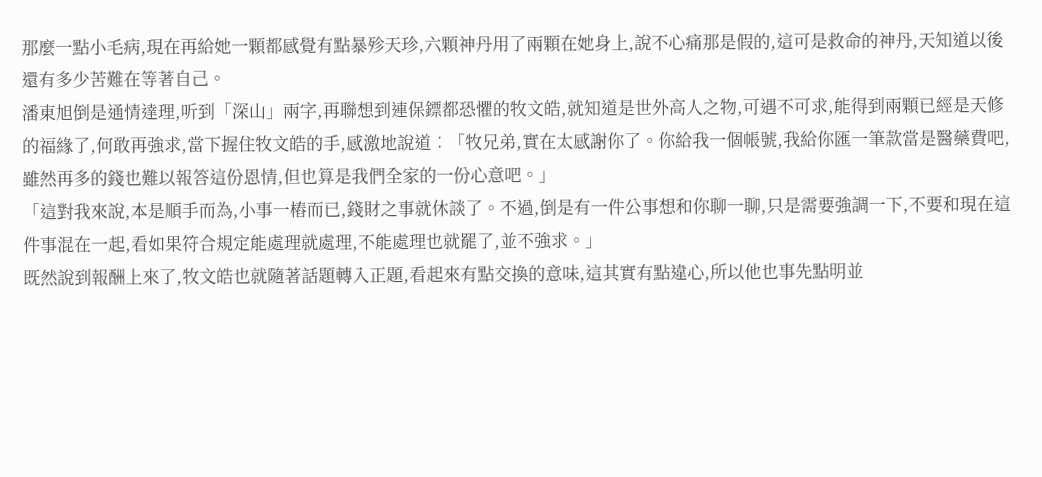那麼一點小毛病,現在再給她一顆都感覺有點暴殄天珍,六顆神丹用了兩顆在她身上,說不心痛那是假的,這可是救命的神丹,天知道以後還有多少苦難在等著自己。
潘東旭倒是通情達理,听到「深山」兩字,再聯想到連保鏢都恐懼的牧文皓,就知道是世外高人之物,可遇不可求,能得到兩顆已經是天修的福緣了,何敢再強求,當下握住牧文皓的手,感激地說道︰「牧兄弟,實在太感謝你了。你給我一個帳號,我給你匯一筆款當是醫藥費吧,雖然再多的錢也難以報答這份恩情,但也算是我們全家的一份心意吧。」
「這對我來說,本是順手而為,小事一樁而已,錢財之事就休談了。不過,倒是有一件公事想和你聊一聊,只是需要強調一下,不要和現在這件事混在一起,看如果符合規定能處理就處理,不能處理也就罷了,並不強求。」
既然說到報酬上來了,牧文皓也就隨著話題轉入正題,看起來有點交換的意味,這其實有點違心,所以他也事先點明並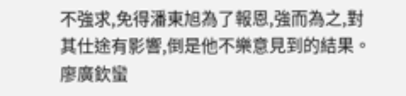不強求,免得潘東旭為了報恩,強而為之,對其仕途有影響,倒是他不樂意見到的結果。
廖廣欽蠻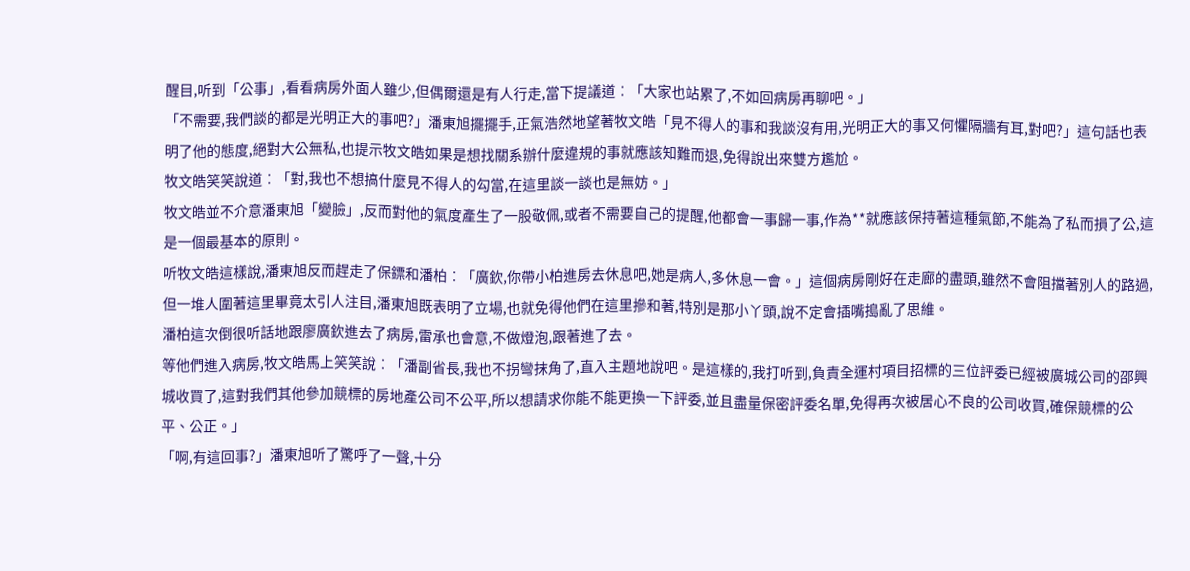醒目,听到「公事」,看看病房外面人雖少,但偶爾還是有人行走,當下提議道︰「大家也站累了,不如回病房再聊吧。」
「不需要,我們談的都是光明正大的事吧?」潘東旭擺擺手,正氣浩然地望著牧文皓「見不得人的事和我談沒有用,光明正大的事又何懼隔牆有耳,對吧?」這句話也表明了他的態度,絕對大公無私,也提示牧文皓如果是想找關系辦什麼違規的事就應該知難而退,免得說出來雙方尷尬。
牧文皓笑笑說道︰「對,我也不想搞什麼見不得人的勾當,在這里談一談也是無妨。」
牧文皓並不介意潘東旭「變臉」,反而對他的氣度產生了一股敬佩,或者不需要自己的提醒,他都會一事歸一事,作為**就應該保持著這種氣節,不能為了私而損了公,這是一個最基本的原則。
听牧文皓這樣說,潘東旭反而趕走了保鏢和潘柏︰「廣欽,你帶小柏進房去休息吧,她是病人,多休息一會。」這個病房剛好在走廊的盡頭,雖然不會阻擋著別人的路過,但一堆人圍著這里畢竟太引人注目,潘東旭既表明了立場,也就免得他們在這里摻和著,特別是那小丫頭,說不定會插嘴搗亂了思維。
潘柏這次倒很听話地跟廖廣欽進去了病房,雷承也會意,不做燈泡,跟著進了去。
等他們進入病房,牧文皓馬上笑笑說︰「潘副省長,我也不拐彎抹角了,直入主題地說吧。是這樣的,我打听到,負責全運村項目招標的三位評委已經被廣城公司的邵興城收買了,這對我們其他參加競標的房地產公司不公平,所以想請求你能不能更換一下評委,並且盡量保密評委名單,免得再次被居心不良的公司收買,確保競標的公平、公正。」
「啊,有這回事?」潘東旭听了驚呼了一聲,十分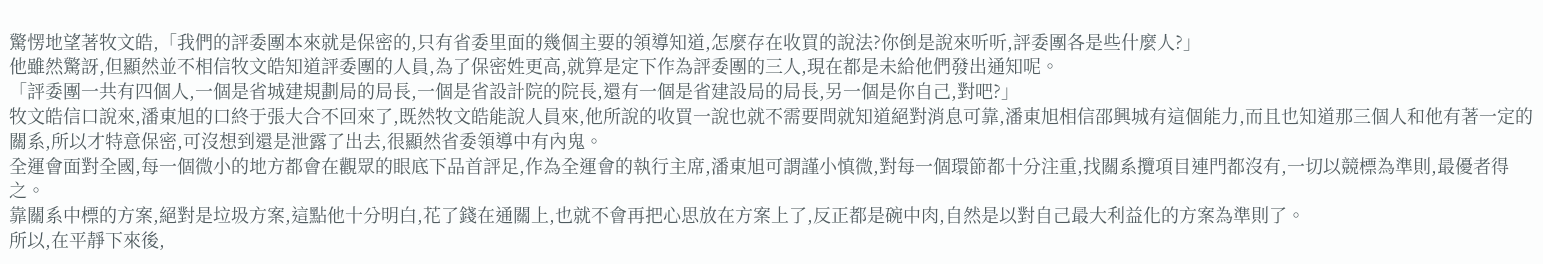驚愣地望著牧文皓,「我們的評委團本來就是保密的,只有省委里面的幾個主要的領導知道,怎麼存在收買的說法?你倒是說來听听,評委團各是些什麼人?」
他雖然驚訝,但顯然並不相信牧文皓知道評委團的人員,為了保密姓更高,就算是定下作為評委團的三人,現在都是未給他們發出通知呢。
「評委團一共有四個人,一個是省城建規劃局的局長,一個是省設計院的院長,還有一個是省建設局的局長,另一個是你自己,對吧?」
牧文皓信口說來,潘東旭的口終于張大合不回來了,既然牧文皓能說人員來,他所說的收買一說也就不需要問就知道絕對消息可靠,潘東旭相信邵興城有這個能力,而且也知道那三個人和他有著一定的關系,所以才特意保密,可沒想到還是泄露了出去,很顯然省委領導中有內鬼。
全運會面對全國,每一個微小的地方都會在觀眾的眼底下品首評足,作為全運會的執行主席,潘東旭可謂謹小慎微,對每一個環節都十分注重,找關系攬項目連門都沒有,一切以競標為準則,最優者得之。
靠關系中標的方案,絕對是垃圾方案,這點他十分明白,花了錢在通關上,也就不會再把心思放在方案上了,反正都是碗中肉,自然是以對自己最大利益化的方案為準則了。
所以,在平靜下來後,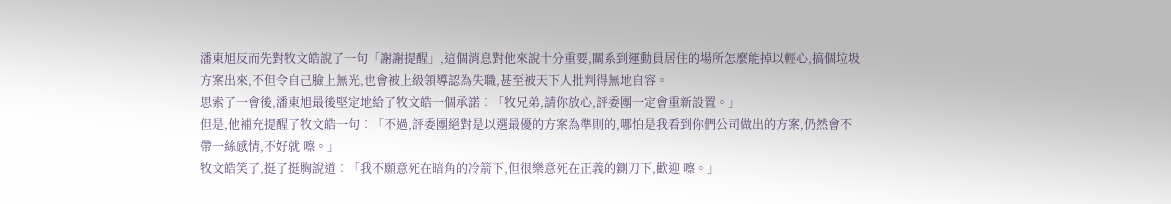潘東旭反而先對牧文皓說了一句「謝謝提醒」,這個消息對他來說十分重要,關系到運動員居住的場所怎麼能掉以輕心,搞個垃圾方案出來,不但令自己臉上無光,也會被上級領導認為失職,甚至被天下人批判得無地自容。
思索了一會後,潘東旭最後堅定地給了牧文皓一個承諾︰「牧兄弟,請你放心,評委團一定會重新設置。」
但是,他補充提醒了牧文皓一句︰「不過,評委團絕對是以選最優的方案為準則的,哪怕是我看到你們公司做出的方案,仍然會不帶一絲感情,不好就 嚓。」
牧文皓笑了,挺了挺胸說道︰「我不願意死在暗角的冷箭下,但很樂意死在正義的鍘刀下,歡迎 嚓。」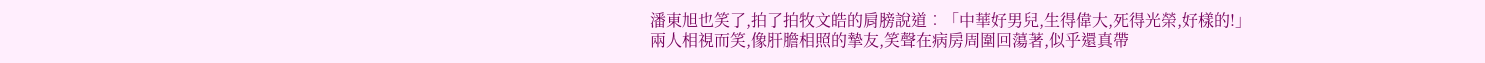潘東旭也笑了,拍了拍牧文皓的肩膀說道︰「中華好男兒,生得偉大,死得光榮,好樣的!」
兩人相視而笑,像肝膽相照的摯友,笑聲在病房周圍回蕩著,似乎還真帶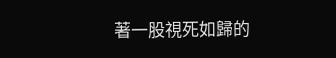著一股視死如歸的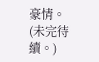豪情。(未完待續。)